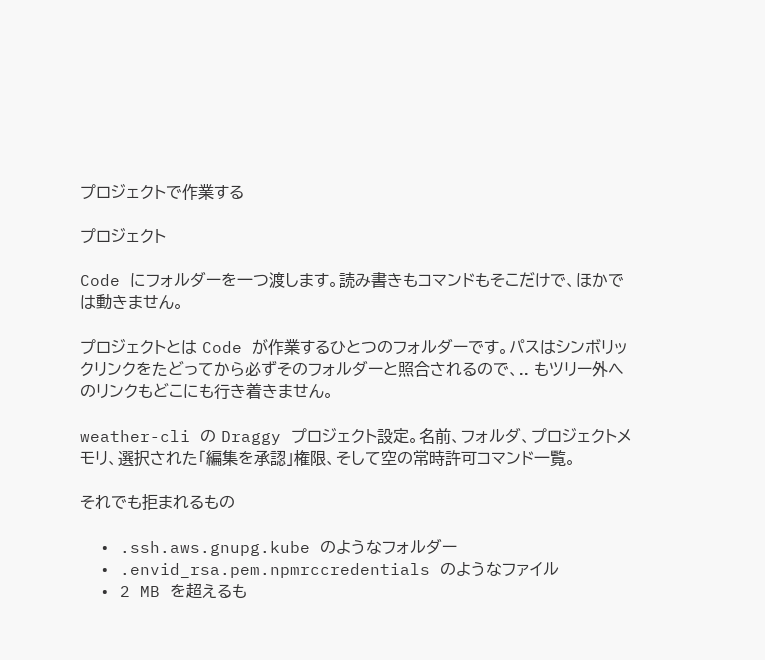プロジェクトで作業する

プロジェクト

Code にフォルダーを一つ渡します。読み書きもコマンドもそこだけで、ほかでは動きません。

プロジェクトとは Code が作業するひとつのフォルダーです。パスはシンボリックリンクをたどってから必ずそのフォルダーと照合されるので、.. もツリー外へのリンクもどこにも行き着きません。

weather-cli の Draggy プロジェクト設定。名前、フォルダ、プロジェクトメモリ、選択された「編集を承認」権限、そして空の常時許可コマンド一覧。

それでも拒まれるもの

  • .ssh.aws.gnupg.kube のようなフォルダー
  • .envid_rsa.pem.npmrccredentials のようなファイル
  • 2 MB を超えるも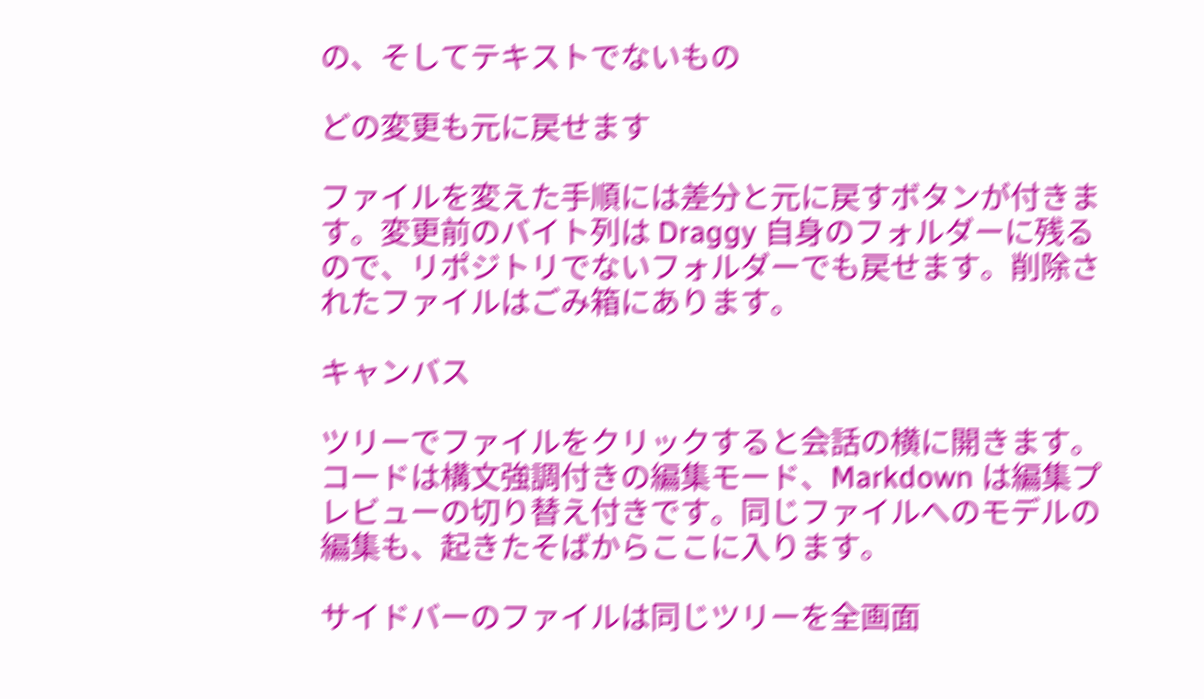の、そしてテキストでないもの

どの変更も元に戻せます

ファイルを変えた手順には差分と元に戻すボタンが付きます。変更前のバイト列は Draggy 自身のフォルダーに残るので、リポジトリでないフォルダーでも戻せます。削除されたファイルはごみ箱にあります。

キャンバス

ツリーでファイルをクリックすると会話の横に開きます。コードは構文強調付きの編集モード、Markdown は編集プレビューの切り替え付きです。同じファイルへのモデルの編集も、起きたそばからここに入ります。

サイドバーのファイルは同じツリーを全画面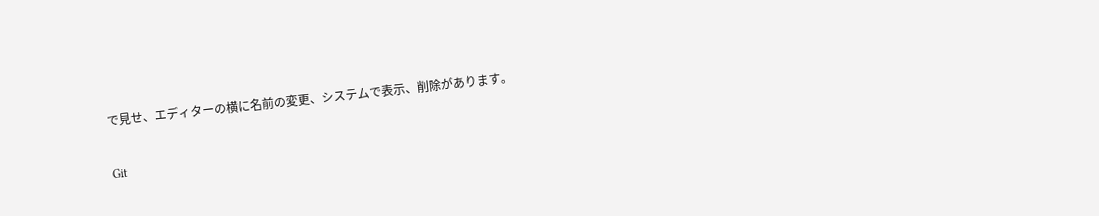で見せ、エディターの横に名前の変更、システムで表示、削除があります。

Git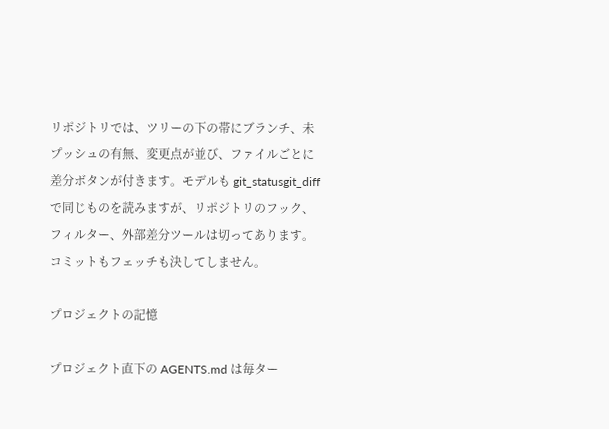リポジトリでは、ツリーの下の帯にブランチ、未プッシュの有無、変更点が並び、ファイルごとに差分ボタンが付きます。モデルも git_statusgit_diff で同じものを読みますが、リポジトリのフック、フィルター、外部差分ツールは切ってあります。コミットもフェッチも決してしません。

プロジェクトの記憶

プロジェクト直下の AGENTS.md は毎ター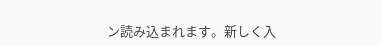ン読み込まれます。新しく入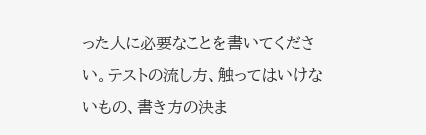った人に必要なことを書いてください。テストの流し方、触ってはいけないもの、書き方の決ま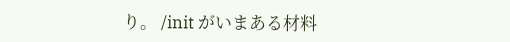り。 /init がいまある材料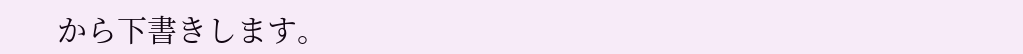から下書きします。